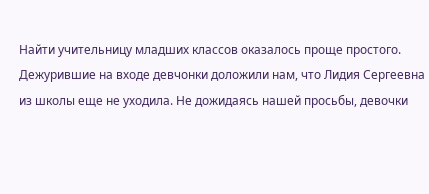Найти учительницу младших классов оказалось проще простого. Дежурившие на входе девчонки доложили нам, что Лидия Сергеевна из школы еще не уходила. Не дожидаясь нашей просьбы, девочки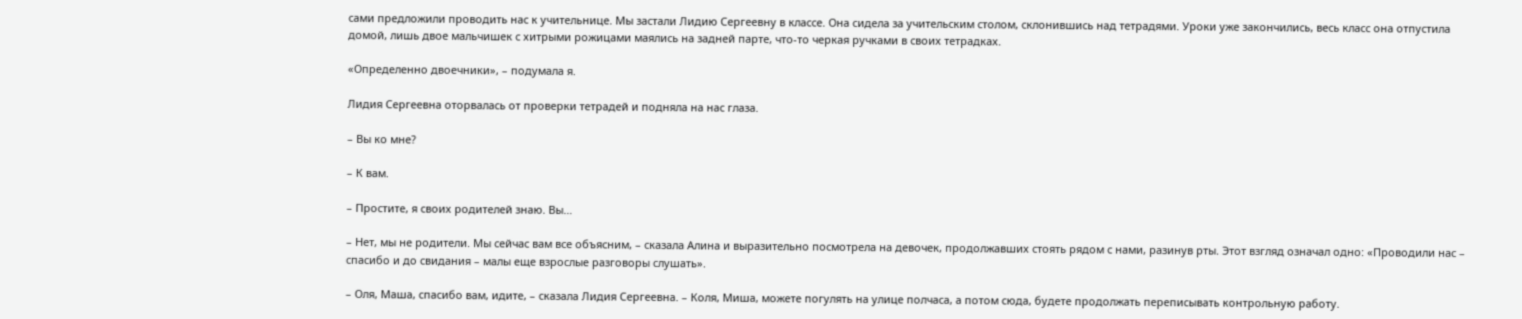сами предложили проводить нас к учительнице. Мы застали Лидию Сергеевну в классе. Она сидела за учительским столом, склонившись над тетрадями. Уроки уже закончились, весь класс она отпустила домой, лишь двое мальчишек с хитрыми рожицами маялись на задней парте, что-то черкая ручками в своих тетрадках.

«Определенно двоечники», – подумала я.

Лидия Сергеевна оторвалась от проверки тетрадей и подняла на нас глаза.

– Вы ко мне?

– К вам.

– Простите, я своих родителей знаю. Вы…

– Нет, мы не родители. Мы сейчас вам все объясним, – сказала Алина и выразительно посмотрела на девочек, продолжавших стоять рядом с нами, разинув рты. Этот взгляд означал одно: «Проводили нас – спасибо и до свидания – малы еще взрослые разговоры слушать».

– Оля, Маша, спасибо вам, идите, – сказала Лидия Сергеевна. – Коля, Миша, можете погулять на улице полчаса, а потом сюда, будете продолжать переписывать контрольную работу.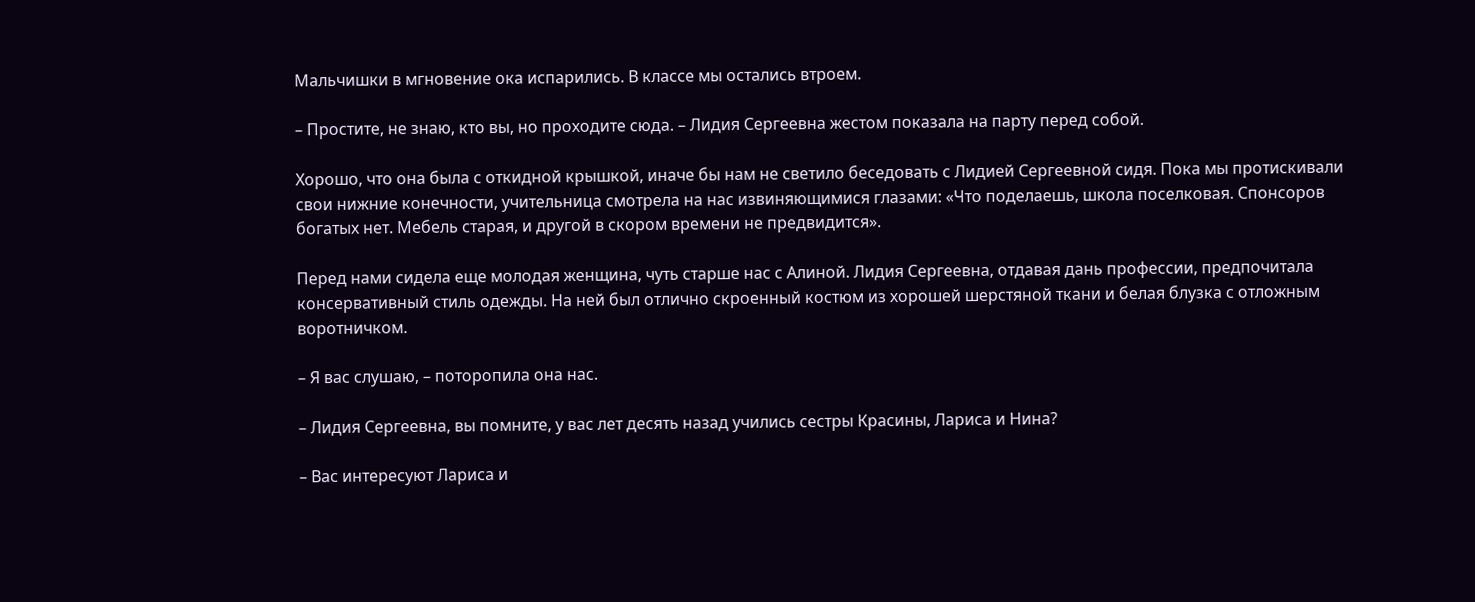Мальчишки в мгновение ока испарились. В классе мы остались втроем.

– Простите, не знаю, кто вы, но проходите сюда. – Лидия Сергеевна жестом показала на парту перед собой.

Хорошо, что она была с откидной крышкой, иначе бы нам не светило беседовать с Лидией Сергеевной сидя. Пока мы протискивали свои нижние конечности, учительница смотрела на нас извиняющимися глазами: «Что поделаешь, школа поселковая. Спонсоров богатых нет. Мебель старая, и другой в скором времени не предвидится».

Перед нами сидела еще молодая женщина, чуть старше нас с Алиной. Лидия Сергеевна, отдавая дань профессии, предпочитала консервативный стиль одежды. На ней был отлично скроенный костюм из хорошей шерстяной ткани и белая блузка с отложным воротничком.

– Я вас слушаю, – поторопила она нас.

– Лидия Сергеевна, вы помните, у вас лет десять назад учились сестры Красины, Лариса и Нина?

– Вас интересуют Лариса и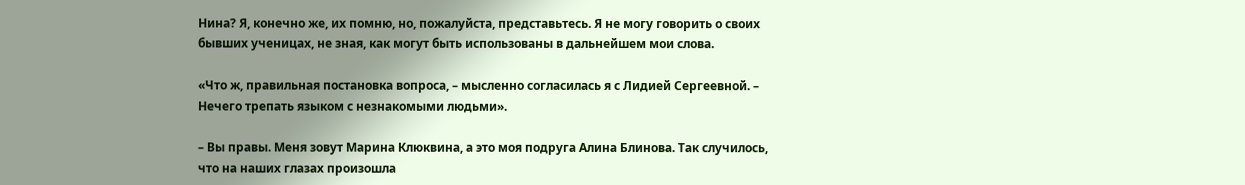Нина? Я, конечно же, их помню, но, пожалуйста, представьтесь. Я не могу говорить о своих бывших ученицах, не зная, как могут быть использованы в дальнейшем мои слова.

«Что ж, правильная постановка вопроса, – мысленно согласилась я с Лидией Сергеевной. – Нечего трепать языком с незнакомыми людьми».

– Вы правы. Меня зовут Марина Клюквина, а это моя подруга Алина Блинова. Так случилось, что на наших глазах произошла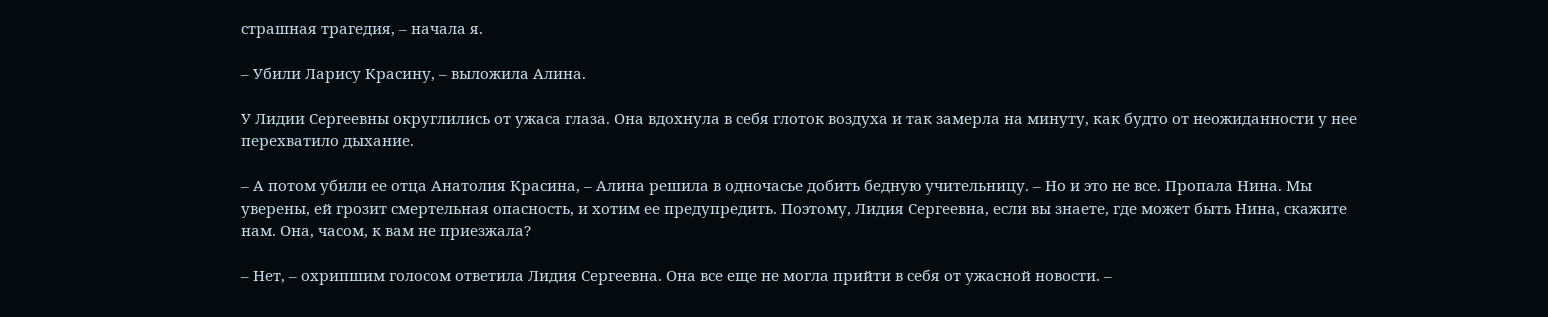страшная трагедия, – начала я.

– Убили Ларису Красину, – выложила Алина.

У Лидии Сергеевны округлились от ужаса глаза. Она вдохнула в себя глоток воздуха и так замерла на минуту, как будто от неожиданности у нее перехватило дыхание.

– А потом убили ее отца Анатолия Красина, – Алина решила в одночасье добить бедную учительницу. – Но и это не все. Пропала Нина. Мы уверены, ей грозит смертельная опасность, и хотим ее предупредить. Поэтому, Лидия Сергеевна, если вы знаете, где может быть Нина, скажите нам. Она, часом, к вам не приезжала?

– Нет, – охрипшим голосом ответила Лидия Сергеевна. Она все еще не могла прийти в себя от ужасной новости. –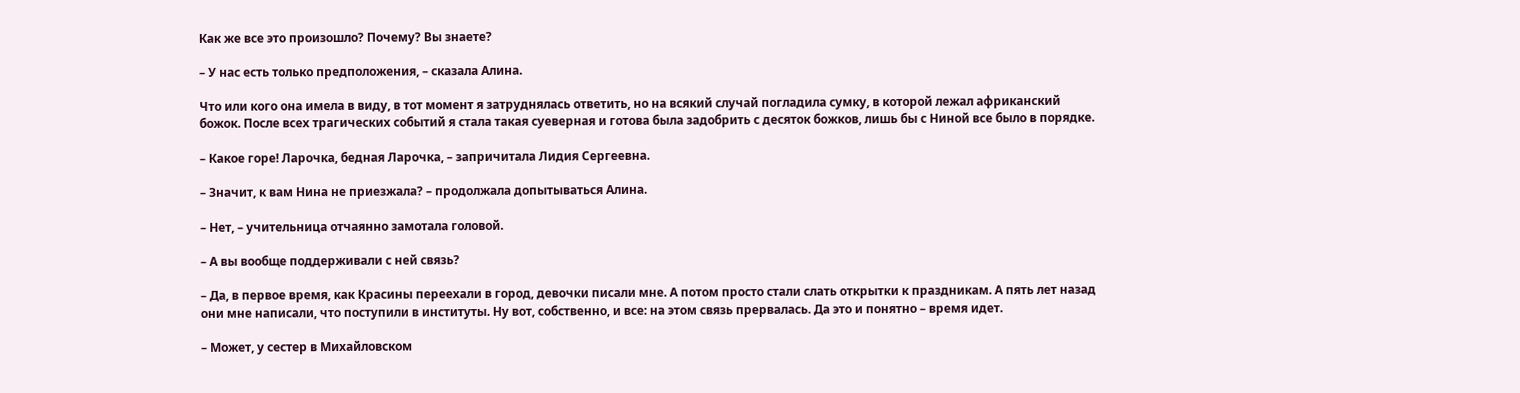Как же все это произошло? Почему? Вы знаете?

– У нас есть только предположения, – сказала Алина.

Что или кого она имела в виду, в тот момент я затруднялась ответить, но на всякий случай погладила сумку, в которой лежал африканский божок. После всех трагических событий я стала такая суеверная и готова была задобрить с десяток божков, лишь бы с Ниной все было в порядке.

– Какое горе! Ларочка, бедная Ларочка, – запричитала Лидия Сергеевна.

– Значит, к вам Нина не приезжала? – продолжала допытываться Алина.

– Нет, – учительница отчаянно замотала головой.

– А вы вообще поддерживали с ней связь?

– Да, в первое время, как Красины переехали в город, девочки писали мне. А потом просто стали слать открытки к праздникам. А пять лет назад они мне написали, что поступили в институты. Ну вот, собственно, и все: на этом связь прервалась. Да это и понятно – время идет.

– Может, у сестер в Михайловском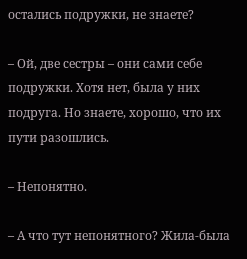остались подружки, не знаете?

– Ой, две сестры – они сами себе подружки. Хотя нет, была у них подруга. Но знаете, хорошо, что их пути разошлись.

– Непонятно.

– А что тут непонятного? Жила-была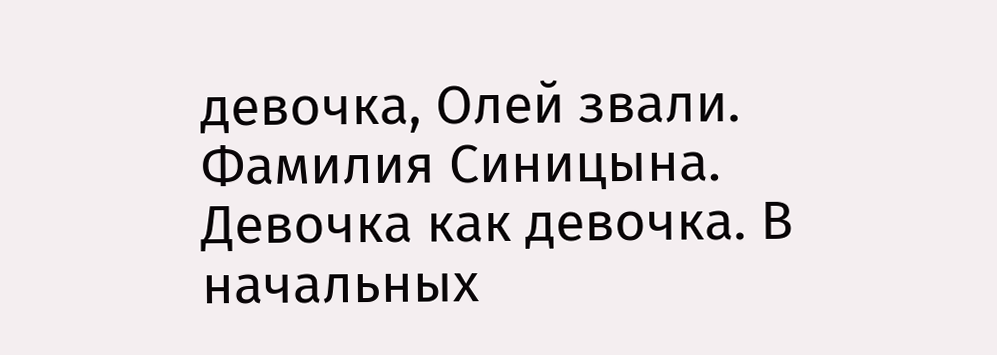девочка, Олей звали. Фамилия Синицына. Девочка как девочка. В начальных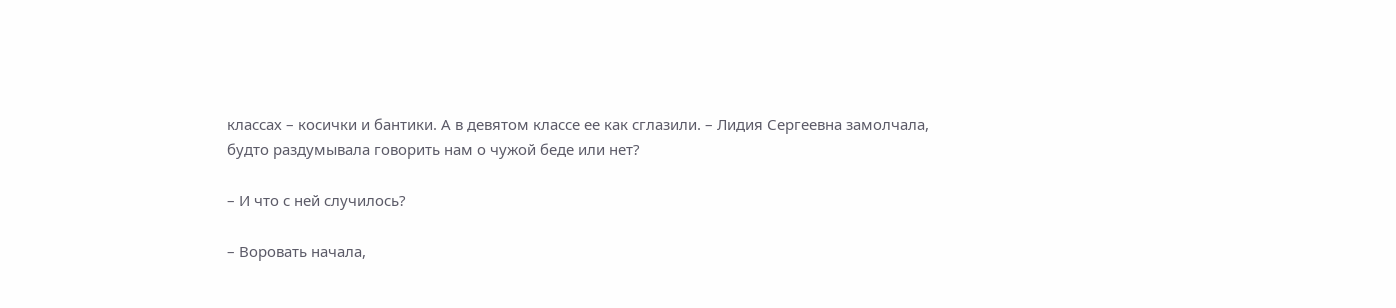классах – косички и бантики. А в девятом классе ее как сглазили. – Лидия Сергеевна замолчала, будто раздумывала говорить нам о чужой беде или нет?

– И что с ней случилось?

– Воровать начала,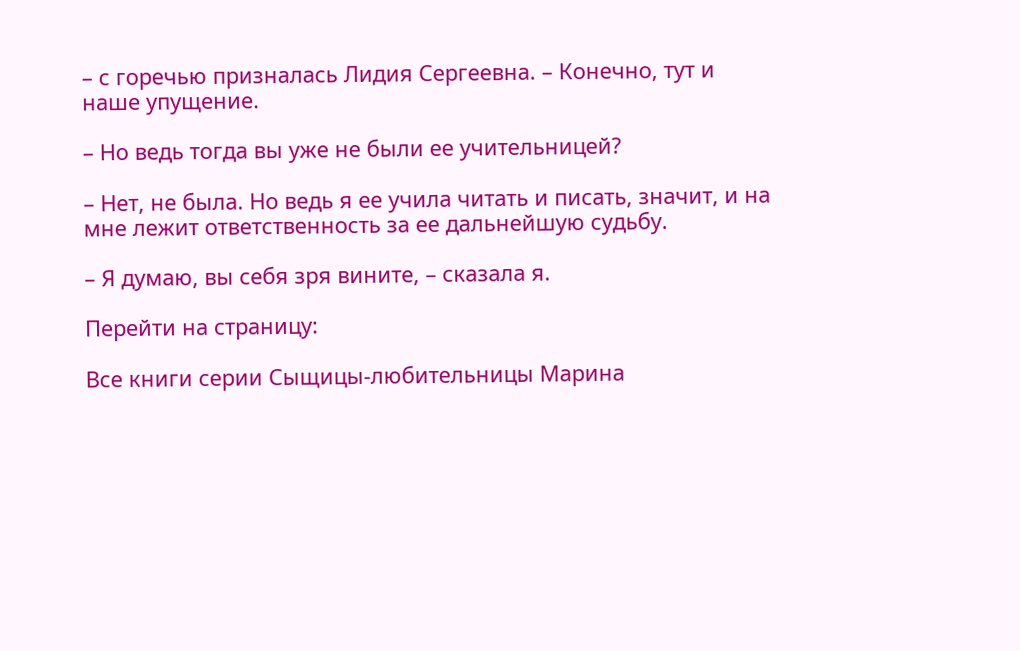– с горечью призналась Лидия Сергеевна. – Конечно, тут и наше упущение.

– Но ведь тогда вы уже не были ее учительницей?

– Нет, не была. Но ведь я ее учила читать и писать, значит, и на мне лежит ответственность за ее дальнейшую судьбу.

– Я думаю, вы себя зря вините, – сказала я.

Перейти на страницу:

Все книги серии Сыщицы-любительницы Марина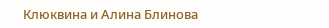Клюквина и Алина Блинова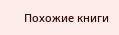Похожие книги